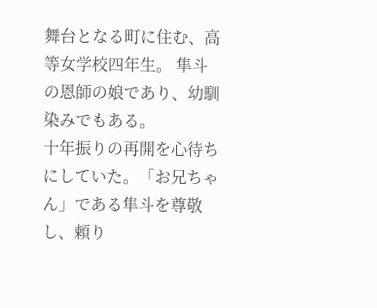舞台となる町に住む、高等女学校四年生。 隼斗の恩師の娘であり、幼馴染みでもある。
十年振りの再開を心待ちにしていた。「お兄ちゃん」である隼斗を尊敬し、頼り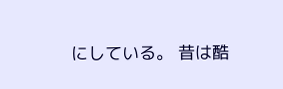にしている。 昔は酷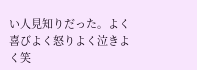い人見知りだった。よく喜びよく怒りよく泣きよく笑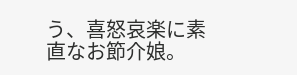う、喜怒哀楽に素直なお節介娘。